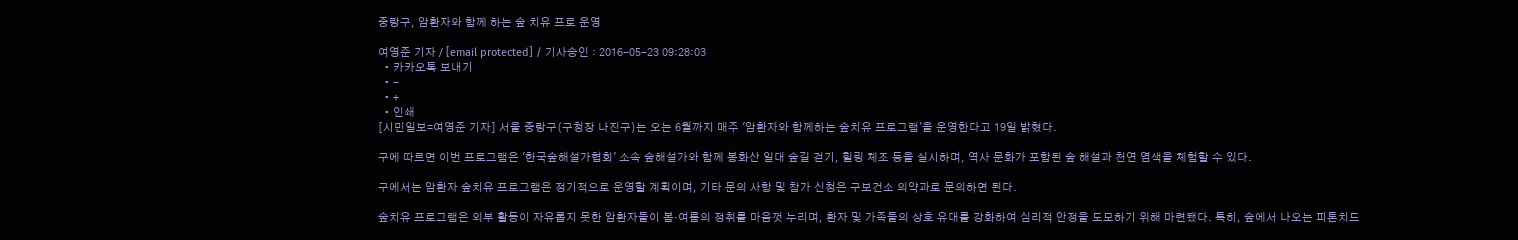중랑구, 암환자와 함께 하는 숲 치유 프로 운영

여영준 기자 / [email protected] / 기사승인 : 2016-05-23 09:28:03
  • 카카오톡 보내기
  • -
  • +
  • 인쇄
[시민일보=여영준 기자] 서울 중랑구(구청장 나진구)는 오는 6월까지 매주 '암환자와 함께하는 숲치유 프로그램'을 운영한다고 19일 밝혔다.

구에 따르면 이번 프로그램은 '한국숲해설가협회' 소속 숲해설가와 함께 봉화산 일대 숲길 걷기, 힐링 체조 등을 실시하며, 역사 문화가 포함된 숲 해설과 천연 염색을 체험할 수 있다.

구에서는 암환자 숲치유 프로그램은 정기적으로 운영할 계획이며, 기타 문의 사항 및 참가 신청은 구보건소 의약과로 문의하면 된다.

숲치유 프로그램은 외부 활동이 자유롭지 못한 암환자들이 봄·여름의 정취를 마음껏 누리며, 환자 및 가족들의 상호 유대를 강화하여 심리적 안정을 도모하기 위해 마련됐다. 특히, 숲에서 나오는 피톤치드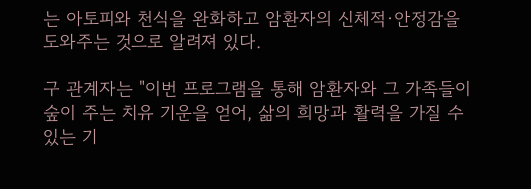는 아토피와 천식을 완화하고 암환자의 신체적·안정감을 도와주는 것으로 알려져 있다.

구 관계자는 "이번 프로그램을 통해 암환자와 그 가족들이 숲이 주는 치유 기운을 얻어, 삶의 희망과 활력을 가질 수 있는 기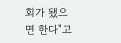회가 됐으면 한다"고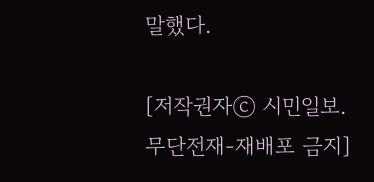말했다.

[저작권자ⓒ 시민일보. 무단전재-재배포 금지]